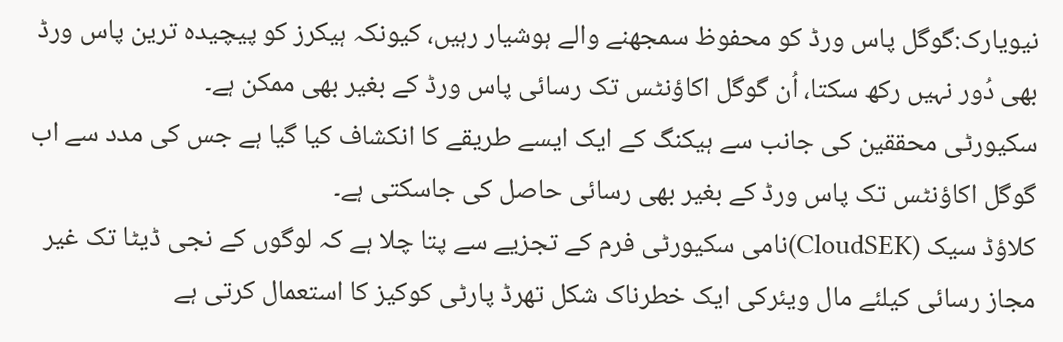نیویارک:گوگل پاس ورڈ کو محفوظ سمجھنے والے ہوشیار رہیں، کیونکہ ہیکرز کو پیچیدہ ترین پاس ورڈ بھی دُور نہیں رکھ سکتا، اُن گوگل اکاؤنٹس تک رسائی پاس ورڈ کے بغیر بھی ممکن ہے۔
سکیورٹی محققین کی جانب سے ہیکنگ کے ایک ایسے طریقے کا انکشاف کیا گیا ہے جس کی مدد سے اب گوگل اکاؤنٹس تک پاس ورڈ کے بغیر بھی رسائی حاصل کی جاسکتی ہے۔
کلاؤڈ سیک (CloudSEK)نامی سکیورٹی فرم کے تجزیے سے پتا چلا ہے کہ لوگوں کے نجی ڈیٹا تک غیر مجاز رسائی کیلئے مال ویئرکی ایک خطرناک شکل تھرڈ پارٹی کوکیز کا استعمال کرتی ہے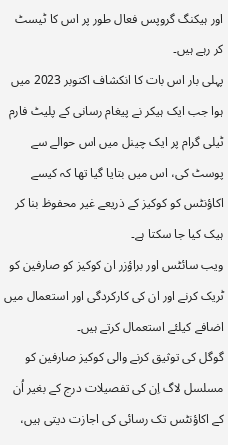اور ہیکنگ گروپس فعال طور پر اس کا ٹیسٹ کر رہے ہیں۔
پہلی بار اس بات کا انکشاف اکتوبر 2023 میں ہوا جب ایک ہیکر نے پیغام رسانی کے پلیٹ فارم ٹیلی گرام پر ایک چینل میں اس حوالے سے پوسٹ کی، اس میں بتایا گیا تھا کہ کیسے اکاؤنٹس کو کوکیز کے ذریعے غیر محفوظ بنا کر ہیک کیا جا سکتا ہے۔
ویب سائٹس اور براؤزر ان کوکیز کو صارفین کو ٹریک کرنے اور ان کی کارکردگی اور استعمال میں اضافے کیلئے استعمال کرتے ہیں۔
گوگل کی توثیق کرنے والی کوکیز صارفین کو مسلسل لاگ اِن کی تفصیلات درج کے بغیر اُن کے اکاؤنٹس تک رسائی کی اجازت دیتی ہیں،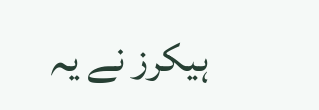ہیکرز نے یہ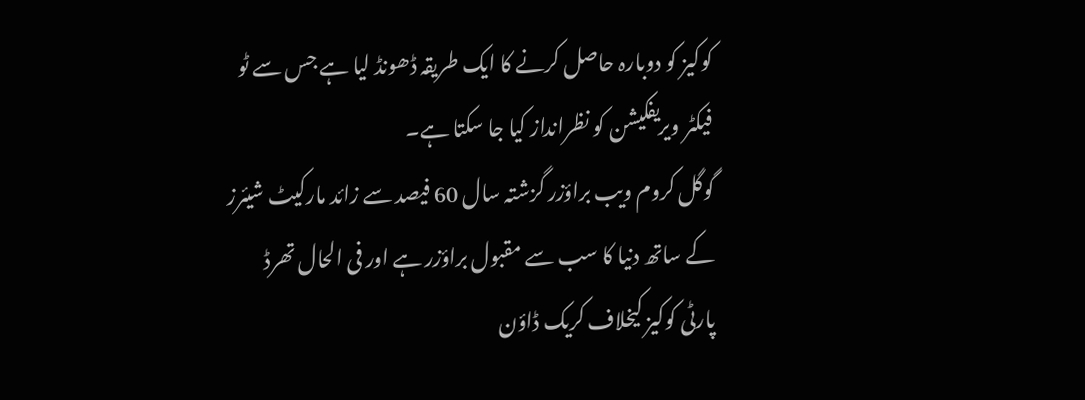کوکیز کو دوبارہ حاصل کرنے کا ایک طریقہ ڈھونڈ لیا ہے جس سے ٹو فیکٹر ویریفکیشن کو نظرانداز کیا جا سکتا ہے۔
گوگل کروم ویب براؤزر گزشتہ سال 60 فیصد سے زائد مارکیٹ شیئرز کے ساتھ دنیا کا سب سے مقبول براؤزر ہے اور فی الحال تھرڈ پارٹی کوکیز کیخلاف کریک ڈاؤن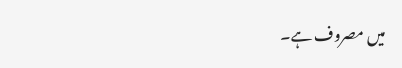میں مصروف ہے۔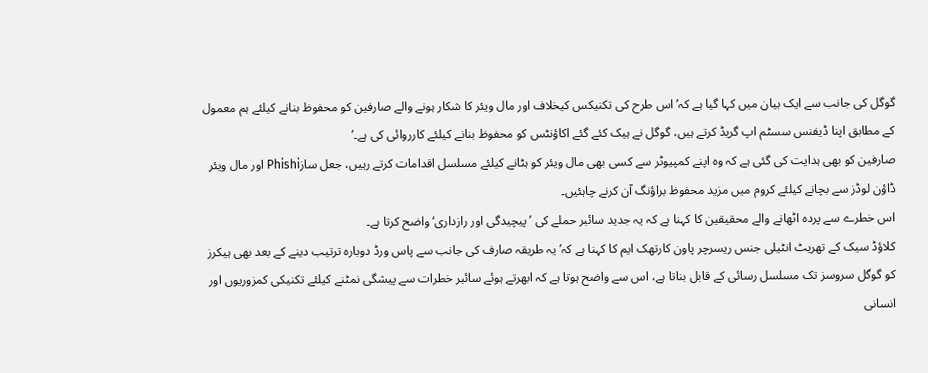گوگل کی جانب سے ایک بیان میں کہا گیا ہے کہ’ اس طرح کی تکنیکس کیخلاف اور مال ویئر کا شکار ہونے والے صارفین کو محفوظ بنانے کیلئے ہم معمول کے مطابق اپنا ڈیفنس سسٹم اپ گریڈ کرتے ہیں، گوگل نے ہیک کئے گئے اکاؤنٹس کو محفوظ بنانے کیلئے کارروائی کی ہے۔’
صارفین کو بھی ہدایت کی گئی ہے کہ وہ اپنے کمپیوٹر سے کسی بھی مال ویئر کو ہٹانے کیلئے مسلسل اقدامات کرتے رہیں، جعل سازPhishi اور مال ویئر ڈاؤن لوڈز سے بچانے کیلئے کروم میں مزید محفوظ براؤنگ آن کرنے چاہئیں۔
اس خطرے سے پردہ اٹھانے والے محقیقین کا کہنا ہے کہ یہ جدید سائبر حملے کی ’پیچیدگی اور رازداری‘ واضح کرتا ہے۔
کلاؤڈ سیک کے تھریٹ انٹیلی جنس ریسرچر پاون کارتھک ایم کا کہنا ہے کہ’یہ طریقہ صارف کی جانب سے پاس ورڈ دوبارہ ترتیب دینے کے بعد بھی ہیکرز کو گوگل سروسز تک مسلسل رسائی کے قابل بناتا ہے، اس سے واضح ہوتا ہے کہ ابھرتے ہوئے سائبر خطرات سے پیشگی نمٹنے کیلئے تکنیکی کمزوریوں اور انسانی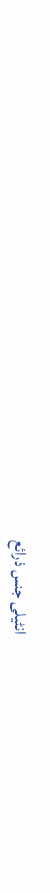انٹیلی جنس ذرائع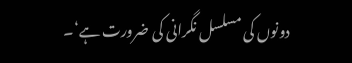دونوں کی مسلسل نگرانی کی ضرورت ہے‘۔